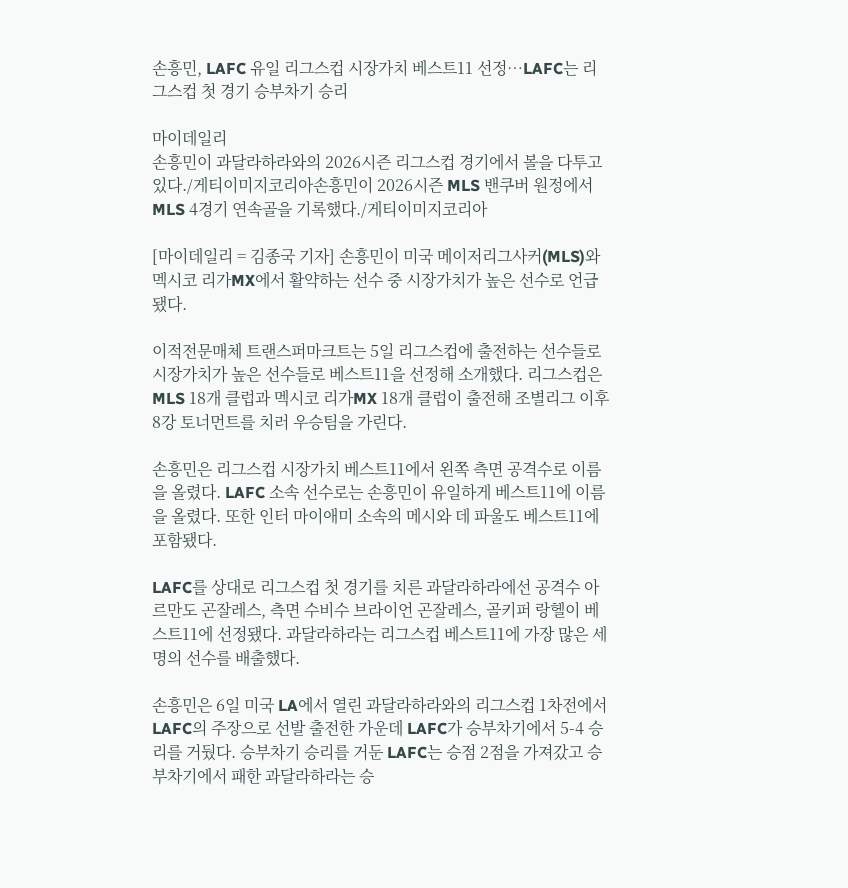손흥민, LAFC 유일 리그스컵 시장가치 베스트11 선정…LAFC는 리그스컵 첫 경기 승부차기 승리

마이데일리
손흥민이 과달라하라와의 2026시즌 리그스컵 경기에서 볼을 다투고 있다./게티이미지코리아손흥민이 2026시즌 MLS 밴쿠버 원정에서 MLS 4경기 연속골을 기록했다./게티이미지코리아

[마이데일리 = 김종국 기자] 손흥민이 미국 메이저리그사커(MLS)와 멕시코 리가MX에서 활약하는 선수 중 시장가치가 높은 선수로 언급됐다.

이적전문매체 트랜스퍼마크트는 5일 리그스컵에 출전하는 선수들로 시장가치가 높은 선수들로 베스트11을 선정해 소개했다. 리그스컵은 MLS 18개 클럽과 멕시코 리가MX 18개 클럽이 출전해 조별리그 이후 8강 토너먼트를 치러 우승팀을 가린다.

손흥민은 리그스컵 시장가치 베스트11에서 왼쪽 측면 공격수로 이름을 올렸다. LAFC 소속 선수로는 손흥민이 유일하게 베스트11에 이름을 올렸다. 또한 인터 마이애미 소속의 메시와 데 파울도 베스트11에 포함됐다.

LAFC를 상대로 리그스컵 첫 경기를 치른 과달라하라에선 공격수 아르만도 곤잘레스, 측면 수비수 브라이언 곤잘레스, 골키퍼 랑헬이 베스트11에 선정됐다. 과달라하라는 리그스컵 베스트11에 가장 많은 세 명의 선수를 배출했다.

손흥민은 6일 미국 LA에서 열린 과달라하라와의 리그스컵 1차전에서 LAFC의 주장으로 선발 출전한 가운데 LAFC가 승부차기에서 5-4 승리를 거뒀다. 승부차기 승리를 거둔 LAFC는 승점 2점을 가져갔고 승부차기에서 패한 과달라하라는 승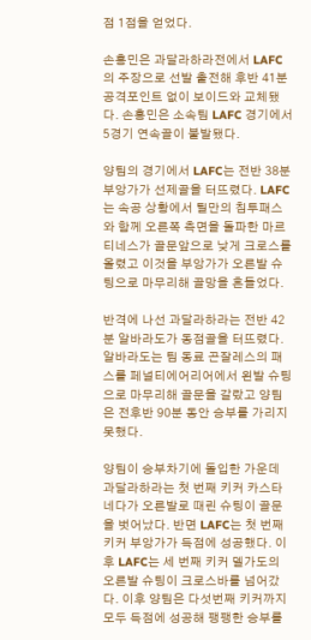점 1점을 얻었다.

손흥민은 과달라하라전에서 LAFC의 주장으로 선발 출전해 후반 41분 공격포인트 없이 보이드와 교체됐다. 손흥민은 소속팀 LAFC 경기에서 5경기 연속골이 불발됐다.

양팀의 경기에서 LAFC는 전반 38분 부앙가가 선제골을 터뜨렸다. LAFC는 속공 상황에서 틸만의 침투패스와 함께 오른쪽 측면을 돌파한 마르티네스가 골문앞으로 낮게 크로스를 올렸고 이것을 부앙가가 오른발 슈팅으로 마무리해 골망을 흔들었다.

반격에 나선 과달라하라는 전반 42분 알바라도가 동점골을 터뜨렸다. 알바라도는 팀 동료 곤잘레스의 패스를 페널티에어리어에서 왼발 슈팅으로 마무리해 골문을 갈랐고 양팀은 전후반 90분 동안 승부를 가리지 못했다.

양팀이 승부차기에 돌입한 가운데 과달라하라는 첫 번째 키커 카스타네다가 오른발로 때린 슈팅이 골문을 벗어났다. 반면 LAFC는 첫 번째 키커 부앙가가 득점에 성공했다. 이후 LAFC는 세 번째 키커 델가도의 오른발 슈팅이 크로스바를 넘어갔다. 이후 양팀은 다섯번째 키커까지 모두 득점에 성공해 팽팽한 승부를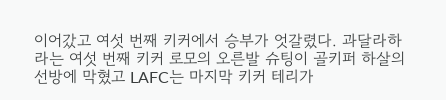이어갔고 여섯 번째 키커에서 승부가 엇갈렸다. 과달라하라는 여섯 번째 키커 로모의 오른발 슈팅이 골키퍼 하살의 선방에 막혔고 LAFC는 마지막 키커 테리가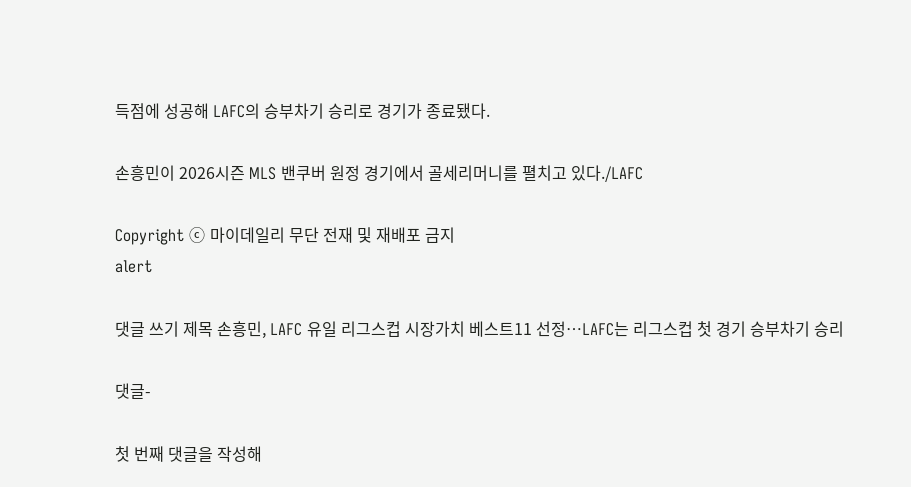득점에 성공해 LAFC의 승부차기 승리로 경기가 종료됐다.

손흥민이 2026시즌 MLS 밴쿠버 원정 경기에서 골세리머니를 펼치고 있다./LAFC

Copyright ⓒ 마이데일리 무단 전재 및 재배포 금지
alert

댓글 쓰기 제목 손흥민, LAFC 유일 리그스컵 시장가치 베스트11 선정…LAFC는 리그스컵 첫 경기 승부차기 승리

댓글-

첫 번째 댓글을 작성해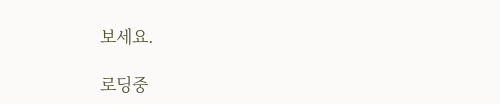보세요.

로딩중